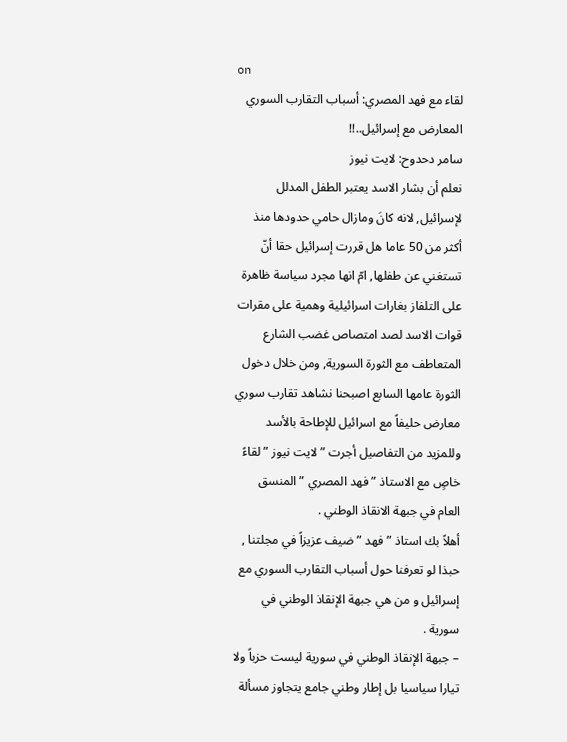on
لقاء مع فهد المصري: أسباب التقارب السوري المعارض مع إسرائيل..!!
سامر دحدوح: لايت نيوز
نعلم أن بشار الاسد يعتبر الطفل المدلل لإسرائيل, لانه كانَ ومازال حامي حدودها منذ أكثر من 50 عاما هل قررت إسرائيل حقا أنّ تستغني عن طفلها, امّ انها مجرد سياسة ظاهرة على التلفاز بغارات اسرائيلية وهمية على مقرات قوات الاسد لصد امتصاص غضب الشارع المتعاطف مع الثورة السورية, ومن خلال دخول الثورة عامها السابع اصبحنا نشاهد تقارب سوري معارض حليفاً مع اسرائيل للإطاحة بالأسد وللمزيد من التفاصيل أجرت ” لايت نيوز ” لقاءً خاصٍ مع الاستاذ ” فهد المصري ” المنسق العام في جبهة الانقاذ الوطني .
أهلاً بك استاذ ” فهد ” ضيف عزيزاً في مجلتنا , حبذا لو تعرفنا حول أسباب التقارب السوري مع إسرائيل و من هي جبهة الإنقاذ الوطني في سورية .
– جبهة الإنقاذ الوطني في سورية ليست حزباً ولا تيارا سياسيا بل إطار وطني جامع يتجاوز مسألة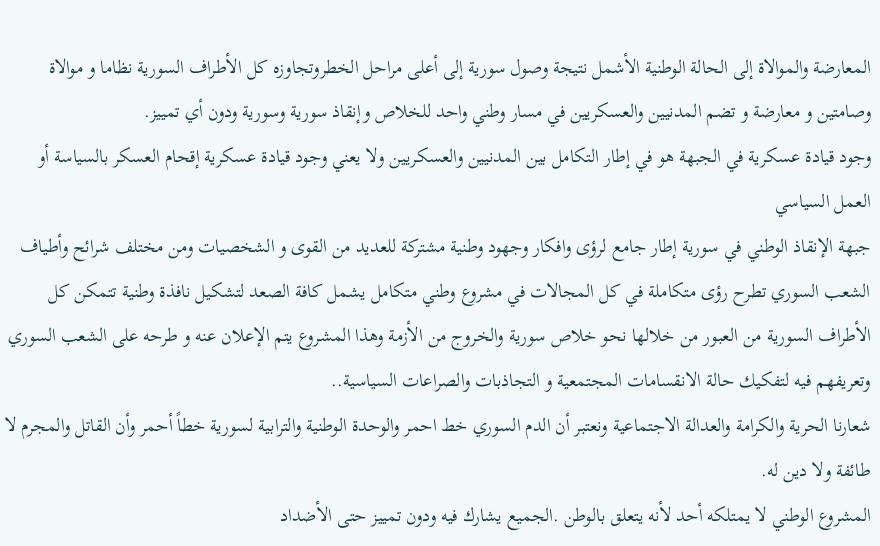المعارضة والموالاة إلى الحالة الوطنية الأشمل نتيجة وصول سورية إلى أعلى مراحل الخطروتجاوزه كل الأطراف السورية نظاما و موالاة وصامتين و معارضة و تضم المدنيين والعسكريين في مسار وطني واحد للخلاص وإنقاذ سورية وسورية ودون أي تمييز.
وجود قيادة عسكرية في الجبهة هو في إطار التكامل بين المدنيين والعسكريين ولا يعني وجود قيادة عسكرية إقحام العسكر بالسياسة أو العمل السياسي
جبهة الإنقاذ الوطني في سورية إطار جامع لرؤى وافكار وجهود وطنية مشتركة للعديد من القوى و الشخصيات ومن مختلف شرائح وأطياف الشعب السوري تطرح رؤى متكاملة في كل المجالات في مشروع وطني متكامل يشمل كافة الصعد لتشكيل نافذة وطنية تتمكن كل الأطراف السورية من العبور من خلالها نحو خلاص سورية والخروج من الأزمة وهذا المشروع يتم الإعلان عنه و طرحه على الشعب السوري وتعريفهم فيه لتفكيك حالة الانقسامات المجتمعية و التجاذبات والصراعات السياسية..
شعارنا الحرية والكرامة والعدالة الاجتماعية ونعتبر أن الدم السوري خط احمر والوحدة الوطنية والترابية لسورية خطاً أحمر وأن القاتل والمجرم لا طائفة ولا دين له.
المشروع الوطني لا يمتلكه أحد لأنه يتعلق بالوطن .الجميع يشارك فيه ودون تمييز حتى الأضداد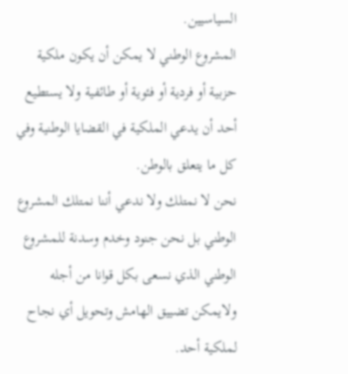السياسيين.
المشروع الوطني لا يمكن أن يكون ملكية حزبية أو فردية أو فئوية أو طائفية ولا يستطيع أحد أن يدعي الملكية في القضايا الوطنية وفي كل ما يتعلق بالوطن.
نحن لا نمتلك ولا ندعي أننا نمتلك المشروع الوطني بل نحن جنود وخدم وسدنة للمشروع الوطني الذي نسعى بكل قوانا من أجله ولايمكن تضييق الهامش وتحويل أي نجاح لملكية أحد.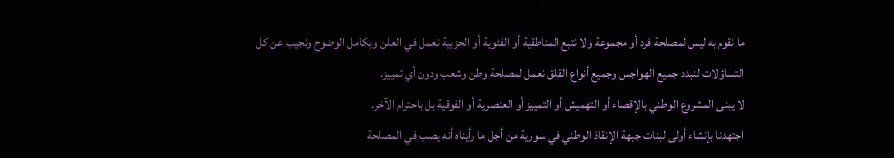ما نقوم به ليس لمصلحة فرد أو مجموعة ولا نتبع المناطقية أو الفئوية أو الحزبية نعمل في العلن وبكامل الوضوح ونجيب عن كل التساؤلات لنبدد جميع الهواجس وجميع أنواع القلق نعمل لمصلحة وطن وشعب ودون أي تمييز.
لا يبنى المشروع الوطني بالإقصاء أو التهميش أو التمييز أو العنصرية أو الفوقية بل باحترام الآخر.
اجتهدنا بإنشاء أولى لبنات جبهة الإنقاذ الوطني في سورية من أجل ما رأيناه أنه يصب في المصلحة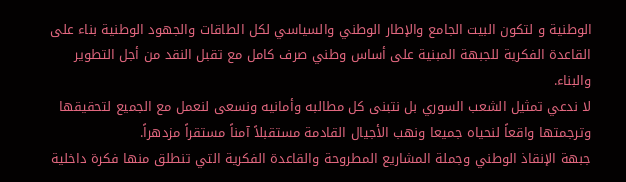الوطنية و لتكون البيت الجامع والإطار الوطني والسياسي لكل الطاقات والجهود الوطنية بناء على القاعدة الفكرية للجبهة المبنية على أساس وطني صرف كامل مع تقبل النقد من أجل التطوير والبناء.
لا ندعي تمثيل الشعب السوري بل نتبنى كل مطالبه وأمانيه ونسعى لنعمل مع الجميع لتحقيقها وترجمتها واقعاً لنحياه جميعا ونهب الأجيال القادمة مستقبلاً آمناً مستقراً مزدهراً.
جبهة الإنقاذ الوطني وجملة المشاريع المطروحة والقاعدة الفكرية التي تنطلق منها فكرة داخلية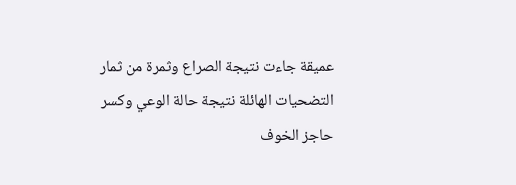عميقة جاءت نتيجة الصراع وثمرة من ثمار التضحيات الهائلة نتيجة حالة الوعي وكسر حاجز الخوف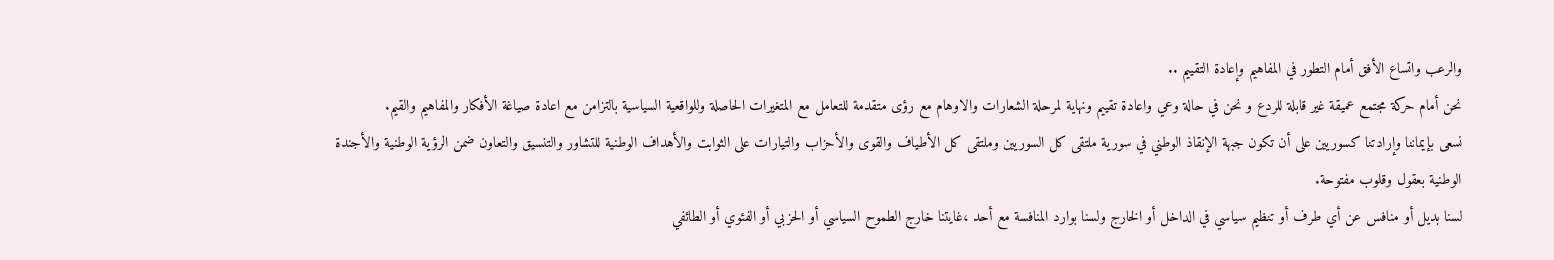والرعب واتساع الأفق أمام التطور في المفاهيم وإعادة التقييم ..
نحن أمام حركة مجتمع عميقة غير قابلة للردع و نحن في حالة وعي واعادة تقييم ونهاية لمرحلة الشعارات والاوهام مع رؤى متقدمة للتعامل مع المتغيرات الحاصلة وللواقعية السياسية بالتزامن مع اعادة صياغة الأفكار والمفاهيم والقيم.
نسعى بإيماننا وإرادتنا كسوريين على أن تكون جبهة الإنقاذ الوطني في سورية ملتقى كل السوريين وملتقى كل الأطياف والقوى والأحزاب والتيارات على الثوابت والأهداف الوطنية للتشاور والتنسيق والتعاون ضمن الرؤية الوطنية والأجندة الوطنية بعقول وقلوب مفتوحة.
لسنا بديل أو منافس عن أي طرف أو تنظيم سياسي في الداخل أو الخارج ولسنا بوارد المنافسة مع أحد ،غايتنا خارج الطموح السياسي أو الحزبي أو الفئوي أو الطائفي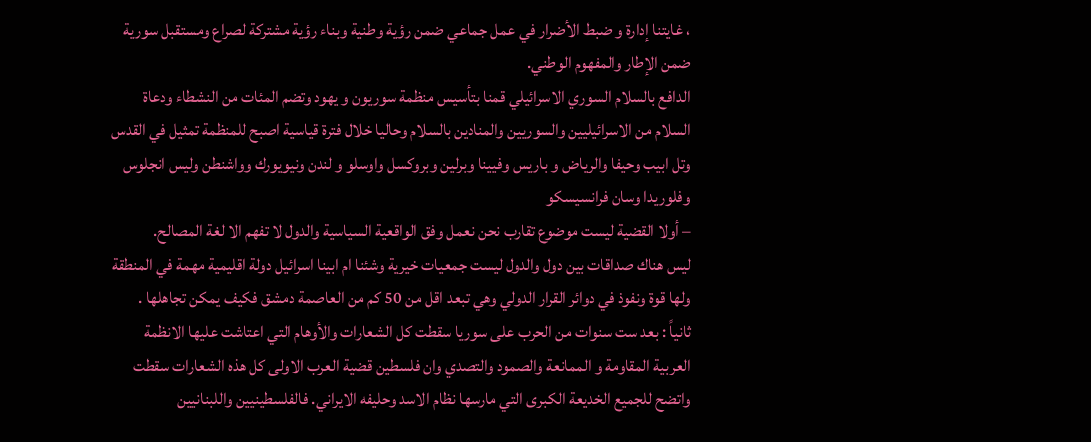، غايتنا إدارة و ضبط الأضرار في عمل جماعي ضمن رؤية وطنية وبناء رؤية مشتركة لصراع ومستقبل سورية ضمن الإطار والمفهوم الوطني.
الدافع بالسلام السوري الاسرائيلي قمنا بتأسيس منظمة سوريون و يهود وتضم المئات من النشطاء ودعاة السلام من الاسرائيليين والسوريين والمنادين بالسلام وحاليا خلال فترة قياسية اصبح للمنظمة تمثيل في القدس وتل ابيب وحيفا والرياض و باريس وفيينا وبرلين وبروكسل واوسلو و لندن ونيويورك وواشنطن وليس انجلوس وفلوريدا وسان فرانسيسكو
– أولا القضية ليست موضوع تقارب نحن نعمل وفق الواقعية السياسية والدول لا تفهم الا لغة المصالح.
ليس هناك صداقات بين دول والدول ليست جمعيات خيرية وشئنا ام ابينا اسرائيل دولة اقليمية مهمة في المنطقة ولها قوة ونفوذ في دوائر القرار الدولي وهي تبعد اقل من 50 كم من العاصمة دمشق فكيف يمكن تجاهلها .
ثانياً : بعد ست سنوات من الحرب على سوريا سقطت كل الشعارات والأوهام التي اعتاشت عليها الانظمة العربية المقاومة و الممانعة والصمود والتصدي وان فلسطين قضية العرب الاولى كل هذه الشعارات سقطت واتضح للجميع الخديعة الكبرى التي مارسها نظام الاسد وحليفه الايراني. فالفلسطينيين واللبنانيين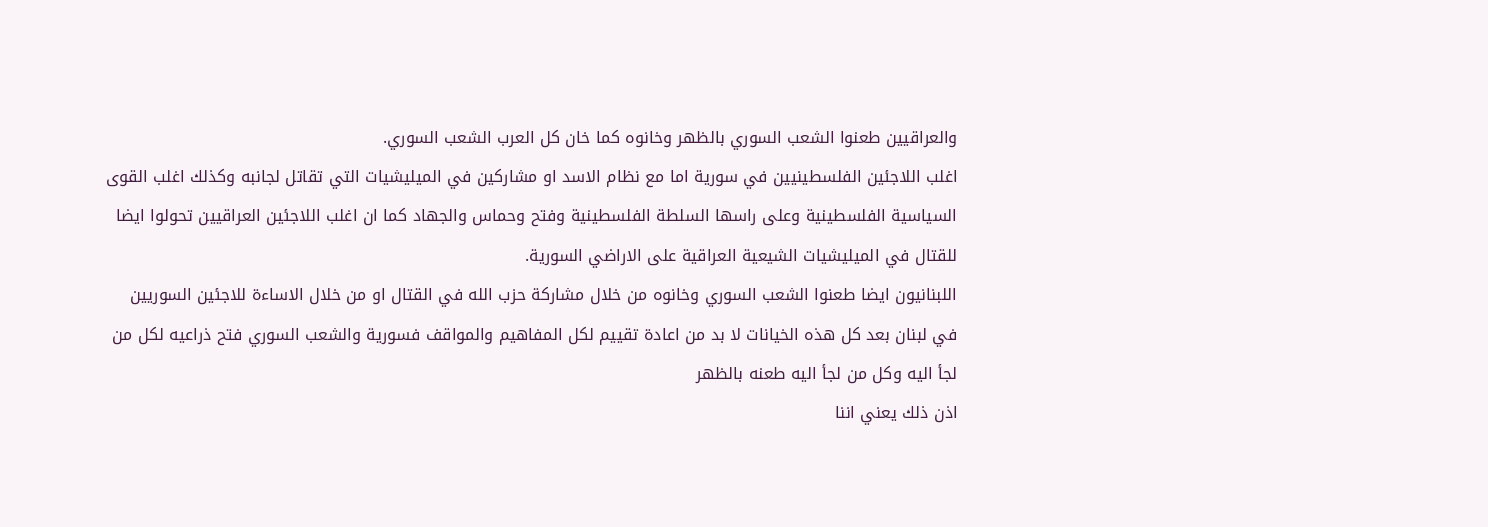والعراقيين طعنوا الشعب السوري بالظهر وخانوه كما خان كل العرب الشعب السوري.
اغلب اللاجئين الفلسطينيين في سورية اما مع نظام الاسد او مشاركين في الميليشيات التي تقاتل لجانبه وكذلك اغلب القوى السياسية الفلسطينية وعلى راسها السلطة الفلسطينية وفتح وحماس والجهاد كما ان اغلب اللاجئين العراقيين تحولوا ايضا للقتال في الميليشيات الشيعية العراقية على الاراضي السورية.
اللبنانيون ايضا طعنوا الشعب السوري وخانوه من خلال مشاركة حزب الله في القتال او من خلال الاساءة للاجئين السوريين في لبنان بعد كل هذه الخيانات لا بد من اعادة تقييم لكل المفاهيم والمواقف فسورية والشعب السوري فتح ذراعيه لكل من لجأ اليه وكل من لجأ اليه طعنه بالظهر
اذن ذلك يعني اننا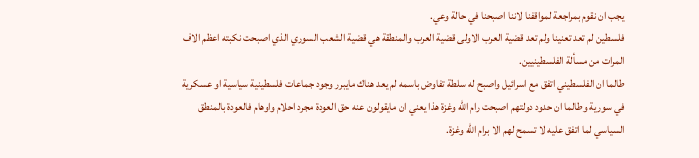يجب ان نقوم بمراجعة لمواقفنا لاننا اصبحنا في حالة وعي.
فلسطين لم تعد تعنينا ولم تعد قضية العرب الاولى قضية العرب والمنطقة هي قضية الشعب السوري الذي اصبحت نكبته اعظم الاف المرات من مسألة الفلسطينيين.
طالما ان الفلسطيني اتفق مع اسرائيل واصبح له سلطة تفاوض باسمه لم يعد هناك مايبرر وجود جماعات فلسطينية سياسية او عسكرية في سورية وطالما ان حدود دولتهم اصبحت رام الله وغزة هذا يعني ان مايقولون عنه حق العودة مجرد احلام واوهام فالعودة بالمنطق السياسي لما اتفق عليه لا تسمح لهم الا برام الله وغزة.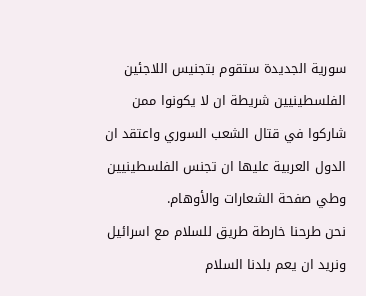سورية الجديدة ستقوم بتجنيس اللاجئين الفلسطينيين شريطة ان لا يكونوا ممن شاركوا في قتال الشعب السوري واعتقد ان الدول العربية عليها ان تجنس الفلسطينيين وطي صفحة الشعارات والأوهام.
نحن طرحنا خارطة طريق للسلام مع اسرائيل ونريد ان يعم بلدنا السلام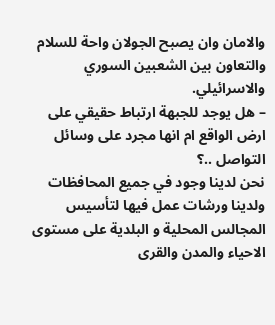والامان وان يصبح الجولان واحة للسلام والتعاون بين الشعبين السوري والاسرائيلي.
– هل يوجد للجبهة ارتباط حقيقي على ارض الواقع ام انها مجرد على وسائل التواصل ..؟
نحن لدينا وجود في جميع المحافظات ولدينا ورشات عمل فيها لتأسيس المجالس المحلية و البلدية على مستوى الاحياء والمدن والقرى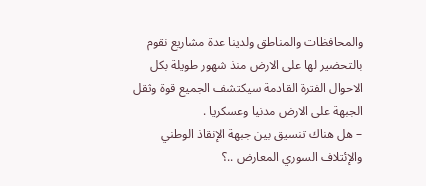والمحافظات والمناطق ولدينا عدة مشاريع نقوم بالتحضير لها على الارض منذ شهور طويلة بكل الاحوال الفترة القادمة سيكتشف الجميع قوة وثقل الجبهة على الارض مدنيا وعسكريا .
– هل هناك تنسيق بين جبهة الإنقاذ الوطني والإئتلاف السوري المعارض ..؟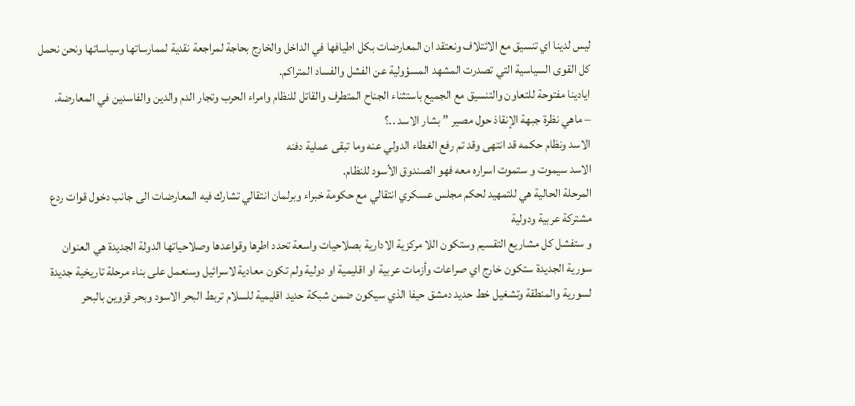ليس لدينا اي تنسيق مع الائتلاف ونعتقد ان المعارضات بكل اطيافها في الداخل والخارج بحاجة لمراجعة نقدية لممارساتها وسياساتها ونحن نحمل كل القوى السياسية التي تصدرت المشهد المسؤولية عن الفشل والفساد المتراكم.
ايادينا مفتوحة للتعاون والتنسيق مع الجميع باستثناء الجناح المتطرف والقاتل للنظام وامراء الحرب وتجار الدم والدين والفاسدين في المعارضة.
– ماهي نظرة جبهة الإنقاذ حول مصير ” بشار الاسد ..؟
الاسد ونظام حكمه قد انتهى وقد تم رفع الغطاء الدولي عنه وما تبقى عملية دفنه
الاسد سيموت و ستموت اسراره معه فهو الصندوق الأسود للنظام.
المرحلة الحالية هي للتمهيد لحكم مجلس عسكري انتقالي مع حكومة خبراء وبرلمان انتقالي تشارك فيه المعارضات الى جانب دخول قوات ردع مشتركة عربية ودولية
و ستفشل كل مشاريع التقسيم وستكون اللا مركزية الادارية بصلاحيات واسعة تحدد اطرها وقواعدها وصلاحياتها الدولة الجديدة هي العنوان
سورية الجديدة ستكون خارج اي صراعات وأزمات عربية او اقليمية او دولية ولم تكون معادية لاسرائيل وسنعمل على بناء مرحلة تاريخية جديدة لسورية والمنطقة وتشغيل خط حديد دمشق حيفا الذي سيكون ضمن شبكة حديد اقليمية للسلام تربط البحر الاسود وبحر قزوين بالبحر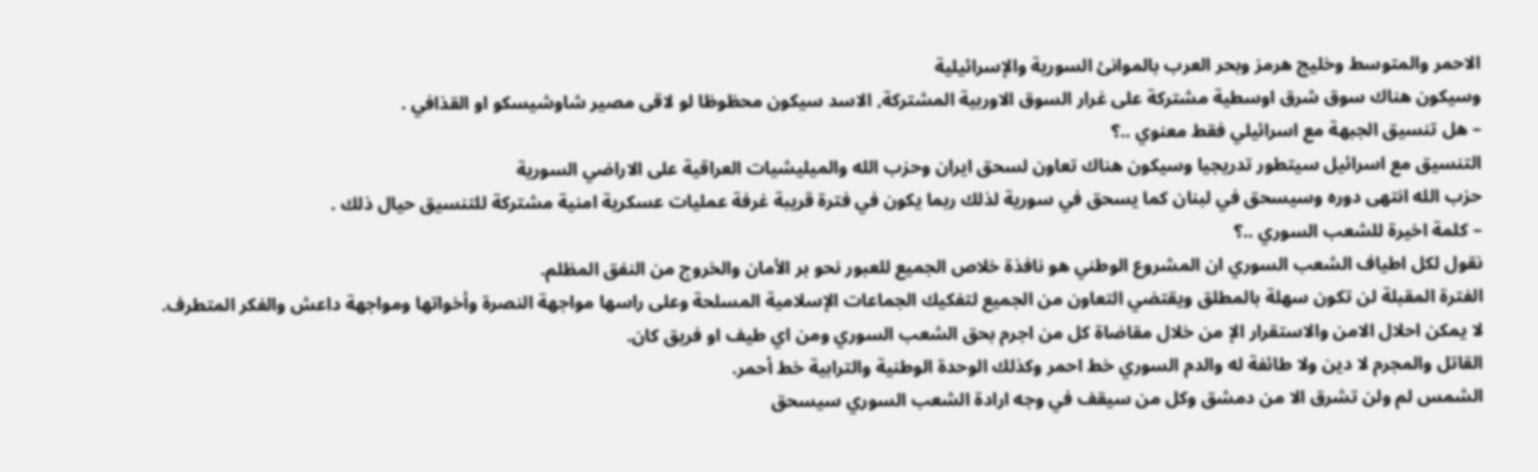الاحمر والمتوسط وخليج هرمز وبحر العرب بالموانئ السورية والإسرائيلية
وسيكون هناك سوق شرق اوسطية مشتركة على غرار السوق الاوربية المشتركة, الاسد سيكون محظوظا لو لاقى مصير شاوشيسكو او القذافي .
– هل تنسيق الجبهة مع اسرائيلي فقط معنوي ..؟
التنسيق مع اسرائيل سيتطور تدريجيا وسيكون هناك تعاون لسحق ايران وحزب الله والميليشيات العراقية على الاراضي السورية
حزب الله انتهى دوره وسيسحق في لبنان كما يسحق في سورية لذلك ربما يكون في فترة قريبة غرفة عمليات عسكرية امنية مشتركة للتنسيق حيال ذلك .
– كلمة اخيرة للشعب السوري ..؟
نقول لكل اطياف الشعب السوري ان المشروع الوطني هو نافذة خلاص الجميع للعبور نحو بر الأمان والخروج من النفق المظلم.
الفترة المقبلة لن تكون سهلة بالمطلق ويقتضي التعاون من الجميع لتفكيك الجماعات الإسلامية المسلحة وعلى راسها مواجهة النصرة وأخواتها ومواجهة داعش والفكر المتطرف.
لا يمكن احلال الامن والاستقرار الإ من خلال مقاضاة كل من اجرم بحق الشعب السوري ومن اي طيف او فريق كان.
القاتل والمجرم لا دين ولا طائفة له والدم السوري خط احمر وكذلك الوحدة الوطنية والترابية خط أحمر.
الشمس لم ولن تشرق الا من دمشق وكل من سيقف في وجه ارادة الشعب السوري سيسحق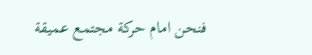فنحن امام حركة مجتمع عميقة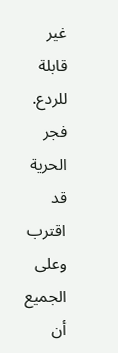غير قابلة للردع.
فجر الحرية قد اقترب وعلى الجميع أن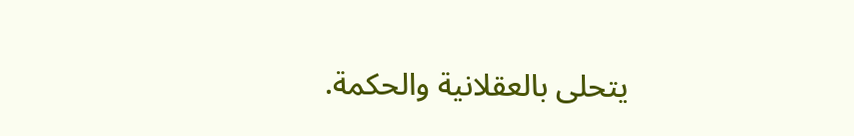يتحلى بالعقلانية والحكمة.